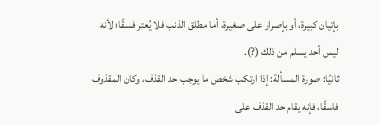بإتيان كبيرة، أو بإصرار على صغيرة، أما مطلق الذنب فلا يُعتر فسقًا؛ لأنه ليس أحد يسلم من ذلك (?).
ثانيًا: صورة المسألة: إذا ارتكب شخص ما يوجب حد القذف، وكان المقذوف فاسقًا، فإنه يقام حد القذف على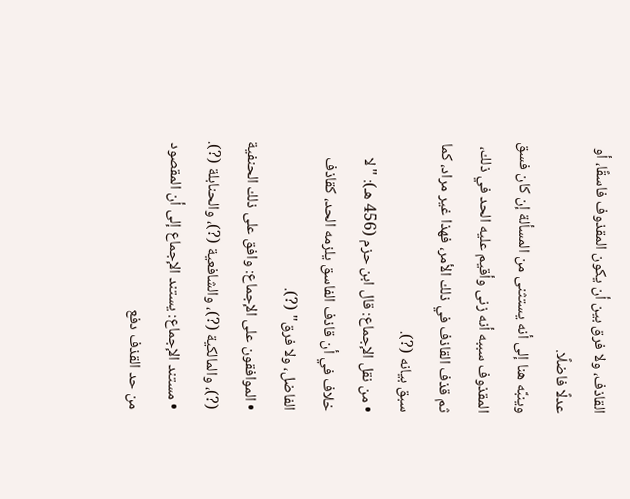القاذف، ولا فرق بين أن يكون المقذوف فاسقًا، أو عدلًا فاضلًا.
وينبَّه هنا إلى أنه يستثنى من المسألة إن كان فسق المقذوف سببه أنه زنى وأقيم عليه الحد في ذلك، ثم قذف القاذف في ذلك الأمر، فهذا غير مراد، كما سبق بيانه (?).
• من نقل الإجماع: قال ابن حزم (456 هـ): "لا خلاف في أن قاذف الفاسق يلزمه الحد، كقاذف الفاضل، ولا فرق" (?).
• الموافقون على الإجماع: وافق على ذلك الحنفية (?)، والمالكية (?)، والشافعية (?)، والحنابلة (?).
• مستند الإجماع: يستند الإجماع إلى أن المقصود من حد القذف دفع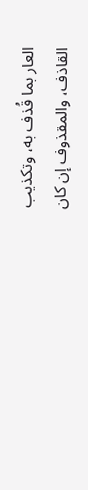العار بما قُذف به، وتكذيب القاذف، والمقذوف إن كان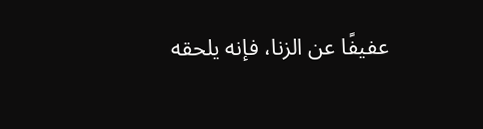عفيفًا عن الزنا، فإنه يلحقه